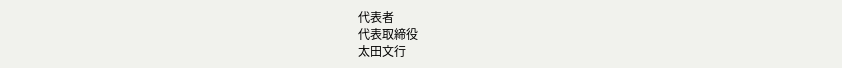代表者
代表取締役
太田文行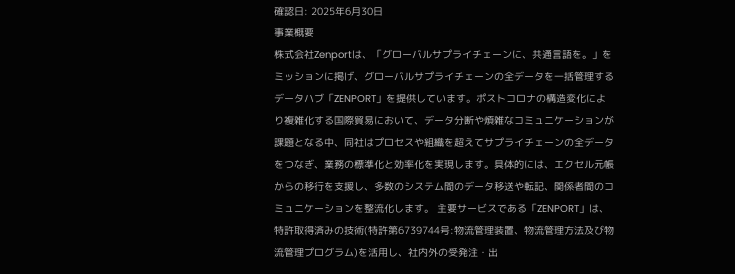確認日: 2025年6月30日
事業概要
株式会社Zenportは、「グローバルサプライチェーンに、共通言語を。」をミッションに掲げ、グローバルサプライチェーンの全データを一括管理するデータハブ「ZENPORT」を提供しています。ポストコロナの構造変化により複雑化する国際貿易において、データ分断や煩雑なコミュニケーションが課題となる中、同社はプロセスや組織を超えてサプライチェーンの全データをつなぎ、業務の標準化と効率化を実現します。具体的には、エクセル元帳からの移行を支援し、多数のシステム間のデータ移送や転記、関係者間のコミュニケーションを整流化します。 主要サービスである「ZENPORT」は、特許取得済みの技術(特許第6739744号:物流管理装置、物流管理方法及び物流管理プログラム)を活用し、社内外の受発注・出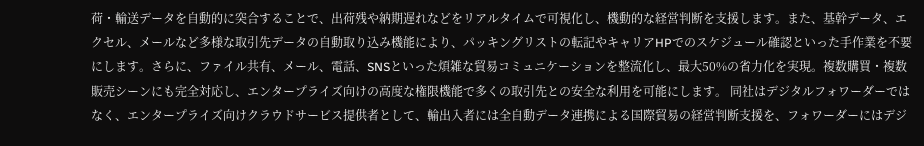荷・輸送データを自動的に突合することで、出荷残や納期遅れなどをリアルタイムで可視化し、機動的な経営判断を支援します。また、基幹データ、エクセル、メールなど多様な取引先データの自動取り込み機能により、パッキングリストの転記やキャリアHPでのスケジュール確認といった手作業を不要にします。さらに、ファイル共有、メール、電話、SNSといった煩雑な貿易コミュニケーションを整流化し、最大50%の省力化を実現。複数購買・複数販売シーンにも完全対応し、エンタープライズ向けの高度な権限機能で多くの取引先との安全な利用を可能にします。 同社はデジタルフォワーダーではなく、エンタープライズ向けクラウドサービス提供者として、輸出入者には全自動データ連携による国際貿易の経営判断支援を、フォワーダーにはデジ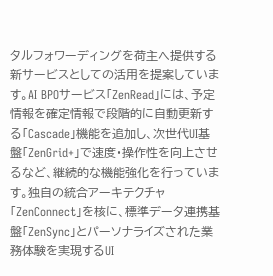タルフォワーディングを荷主へ提供する新サービスとしての活用を提案しています。AI BPOサービス「ZenRead」には、予定情報を確定情報で段階的に自動更新する「Cascade」機能を追加し、次世代UI基盤「ZenGrid+」で速度・操作性を向上させるなど、継続的な機能強化を行っています。独自の統合アーキテクチャ「ZenConnect」を核に、標準データ連携基盤「ZenSync」とパーソナライズされた業務体験を実現するUI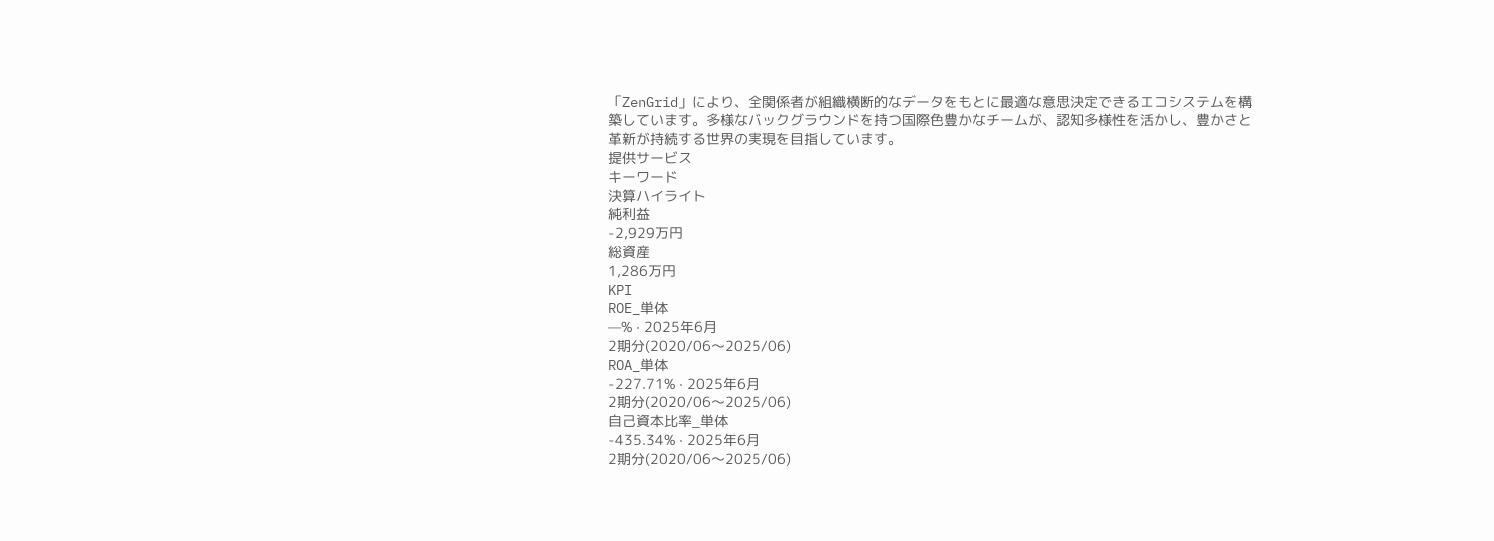「ZenGrid」により、全関係者が組織横断的なデータをもとに最適な意思決定できるエコシステムを構築しています。多様なバックグラウンドを持つ国際色豊かなチームが、認知多様性を活かし、豊かさと革新が持続する世界の実現を目指しています。
提供サービス
キーワード
決算ハイライト
純利益
-2,929万円
総資産
1,286万円
KPI
ROE_単体
—% · 2025年6月
2期分(2020/06〜2025/06)
ROA_単体
-227.71% · 2025年6月
2期分(2020/06〜2025/06)
自己資本比率_単体
-435.34% · 2025年6月
2期分(2020/06〜2025/06)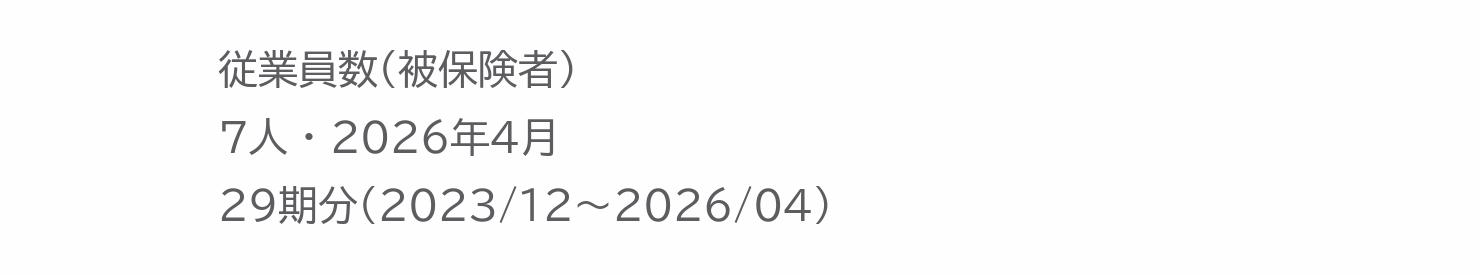従業員数(被保険者)
7人 · 2026年4月
29期分(2023/12〜2026/04)